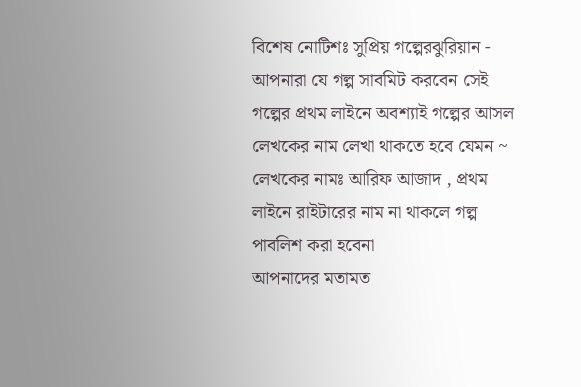বিশেষ নোটিশঃ সুপ্রিয় গল্পেরঝুরিয়ান - আপনারা যে গল্প সাবমিট করবেন সেই গল্পের প্রথম লাইনে অবশ্যাই গল্পের আসল লেখকের নাম লেখা থাকতে হবে যেমন ~ লেখকের নামঃ আরিফ আজাদ , প্রথম লাইনে রাইটারের নাম না থাকলে গল্প পাবলিশ করা হবেনা
আপনাদের মতামত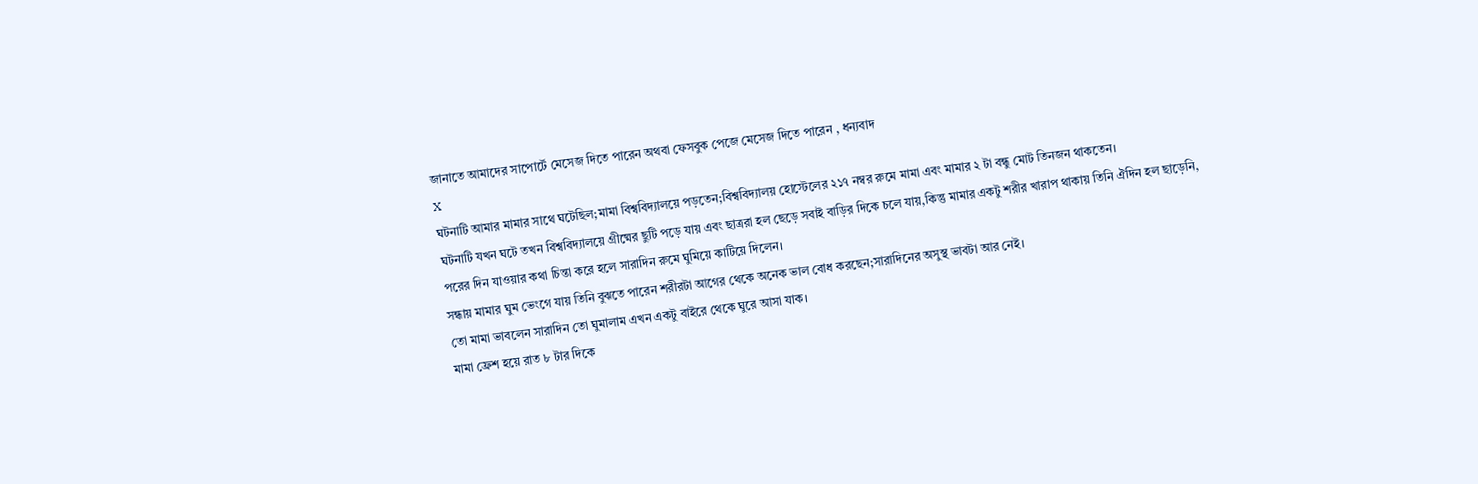জানাতে আমাদের সাপোর্টে মেসেজ দিতে পারেন অথবা ফেসবুক পেজে মেসেজ দিতে পারেন , ধন্যবাদ
X
ঘটনাটি আমার মামার সাথে ঘটেছিল;মামা বিশ্ববিদ্যালয়ে পড়তেন;বিশ্ববিদ্যালয় হোস্টেলের ২১৭ নম্বর রুমে মামা এবং মামার ২ টা বন্ধু মোট তিনজন থাকতেন।
ঘটনাটি যখন ঘটে তখন বিশ্ববিদ্যালয়ে গ্রীষ্মের ছুটি পড়ে যায় এবং ছাত্ররা হল ছেড়ে সবাই বাড়ির দিকে চলে যায়,কিন্তু মামার একটু শরীর খারাপ থাকায় তিনি ঐদিন হল ছাড়েনি,
পরের দিন যাওয়ার কথা চিন্তা করে হলে সারাদিন রুমে ঘুমিয়ে কাটিয়ে দিলেন।
সন্ধায় মামার ঘুম ভেংগে যায় তিনি বুঝতে পারেন শরীরটা আগের থেকে অনেক ভাল বোধ করছেন;সারাদিনের অসুস্থ ভাবটা আর নেই।
তো মামা ভাবলেন সারাদিন তো ঘুমালাম এখন একটু বাইরে থেকে ঘুরে আসা যাক।
মামা ফ্রেশ হয়ে রাত ৮ টার দিকে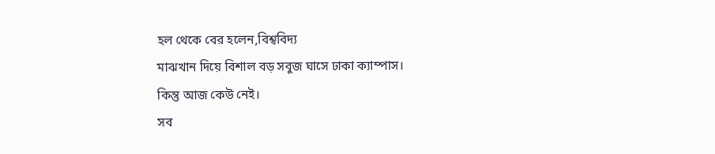হল থেকে বের হলেন,বিশ্ববিদ্য
মাঝখান দিয়ে বিশাল বড় সবুজ ঘাসে ঢাকা ক্যাম্পাস।
কিন্তু আজ কেউ নেই।
সব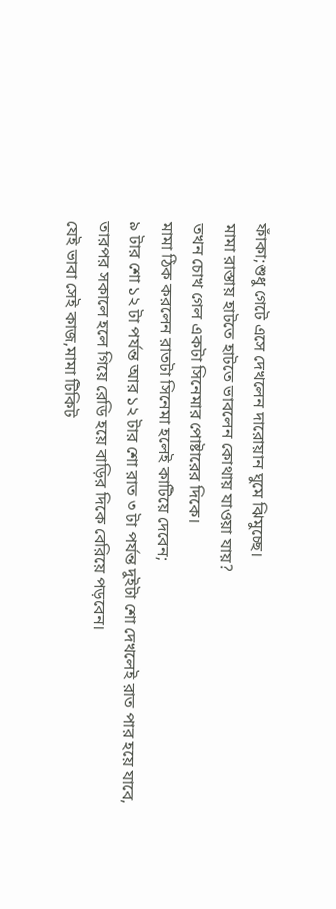ফাঁকা;শুধু গেটে এসে দেখলেন দারোয়ান ঘুমে ঝিমুচ্ছে।
মামা রাস্তায় হাটতে হাটতে ভাবলেন কোথায় যাওয়া যায়?
তখন চোখ গেল একটা সিনেমার পোষ্টারের দিকে।
মামা ঠিক করলেন রাতটা সিনেমা হলেই কাটিয়ে দেবেন;
৯ টার শো ১২ টা পর্যন্ত আর ১২ টার শো রাত ৩ টা পর্যন্ত দুইটা শো দেখলেই রাত পার হয়ে যাবে,
তারপর সকালে হলে গিয়ে রেডি হয়ে বাড়ির দিকে বেরিয়ে পড়বেন।
যেই ভাবা সেই কাজ,মামা টিকিট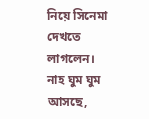নিয়ে সিনেমা দেখতে লাগলেন।
নাহ ঘুম ঘুম আসছে,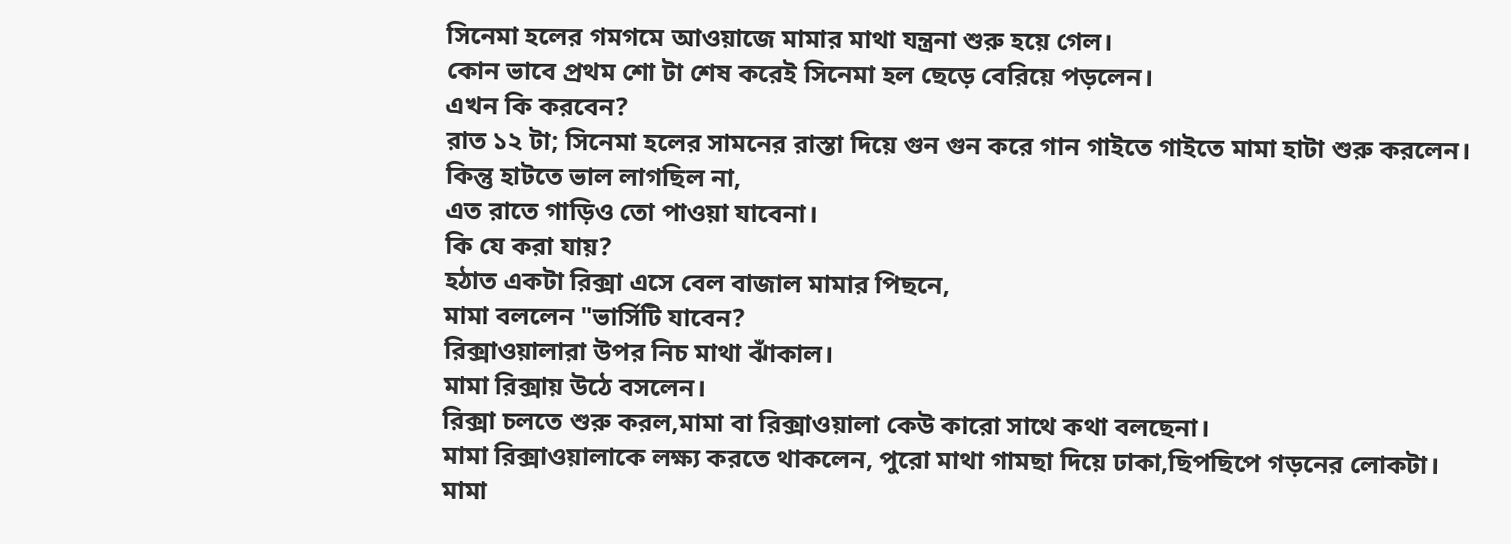সিনেমা হলের গমগমে আওয়াজে মামার মাথা যন্ত্রনা শুরু হয়ে গেল।
কোন ভাবে প্রথম শো টা শেষ করেই সিনেমা হল ছেড়ে বেরিয়ে পড়লেন।
এখন কি করবেন?
রাত ১২ টা; সিনেমা হলের সামনের রাস্তা দিয়ে গুন গুন করে গান গাইতে গাইতে মামা হাটা শুরু করলেন।
কিন্তু হাটতে ভাল লাগছিল না,
এত রাতে গাড়িও তো পাওয়া যাবেনা।
কি যে করা যায়?
হঠাত একটা রিক্সা এসে বেল বাজাল মামার পিছনে,
মামা বললেন "ভার্সিটি যাবেন?
রিক্সাওয়ালারা উপর নিচ মাথা ঝাঁকাল।
মামা রিক্সায় উঠে বসলেন।
রিক্সা চলতে শুরু করল,মামা বা রিক্সাওয়ালা কেউ কারো সাথে কথা বলছেনা।
মামা রিক্সাওয়ালাকে লক্ষ্য করতে থাকলেন, পুরো মাথা গামছা দিয়ে ঢাকা,ছিপছিপে গড়নের লোকটা।
মামা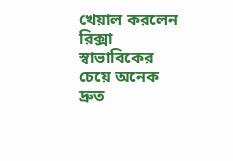খেয়াল করলেন রিক্সা স্বাভাবিকের চেয়ে অনেক দ্রুত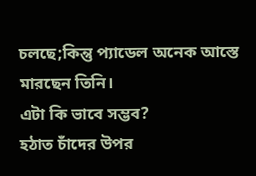চলছে;কিন্তু প্যাডেল অনেক আস্তে মারছেন তিনি।
এটা কি ভাবে সম্ভব?
হঠাত চাঁদের উপর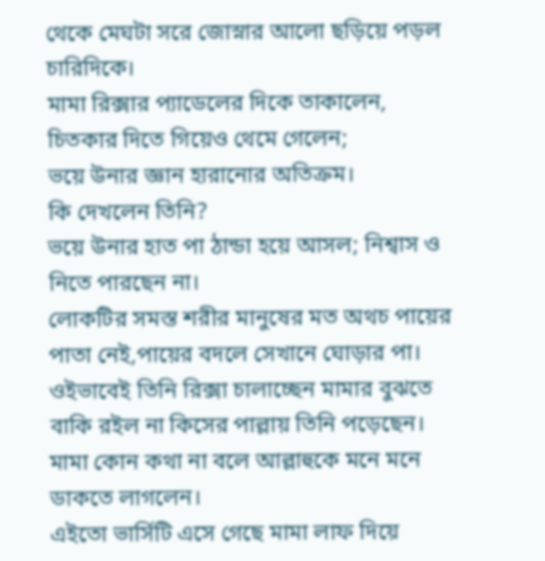থেকে মেঘটা সরে জোস্নার আলো ছড়িয়ে পড়ল চারিদিকে।
মামা রিক্সার প্যাডেলের দিকে তাকালেন,
চিতকার দিতে গিয়েও থেমে গেলেন;
ভয়ে উনার জ্ঞান হারানোর অতিক্রম।
কি দেখলেন তিনি?
ভয়ে উনার হাত পা ঠান্ডা হয়ে আসল; নিশ্বাস ও নিতে পারছেন না।
লোকটির সমস্ত শরীর মানুষের মত অথচ পায়ের পাতা নেই,পায়ের বদলে সেখানে ঘোড়ার পা।
ওইভাবেই তিনি রিক্সা চালাচ্ছেন মামার বুঝতে বাকি রইল না কিসের পাল্লায় তিনি পড়েছেন।
মামা কোন কথা না বলে আল্লাহুকে মনে মনে ডাকতে লাগলেন।
এইতো ভার্সিটি এসে গেছে মামা লাফ দিয়ে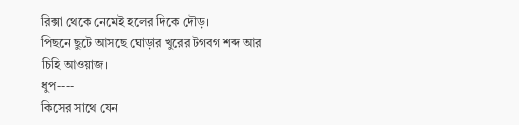রিক্সা থেকে নেমেই হলের দিকে দৌড়।
পিছনে ছুটে আসছে ঘোড়ার খুরের টগবগ শব্দ আর চিহি আওয়াজ।
ধুপ----
কিসের সাথে যেন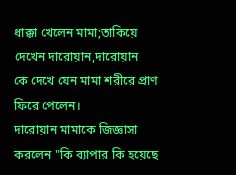ধাক্কা খেলেন মামা;তাকিয়ে দেখেন দারোয়ান,দারোয়ান
কে দেখে যেন মামা শরীরে প্রাণ ফিরে পেলেন।
দারোয়ান মামাকে জিজ্ঞাসা করলেন "কি ব্যাপার কি হয়েছে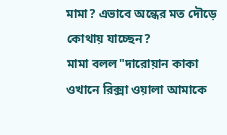মামা? এভাবে অন্ধের মত দৌড়ে কোথায় যাচ্ছেন?
মামা বলল"দারোয়ান কাকা ওখানে রিক্সা ওয়ালা আমাকে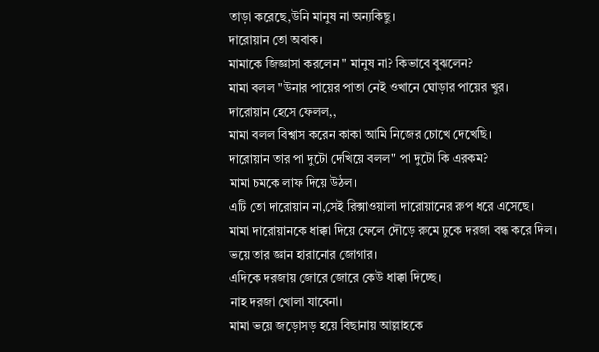তাড়া করেছে,উনি মানুষ না অন্যকিছু।
দারোয়ান তো অবাক।
মামাকে জিজ্ঞাসা করলেন " মানুষ না? কিভাবে বুঝলেন?
মামা বলল "উনার পায়ের পাতা নেই ওখানে ঘোড়ার পায়ের খুর।
দারোয়ান হেসে ফেলল,,
মামা বলল বিশ্বাস করেন কাকা আমি নিজের চোখে দেখেছি।
দারোয়ান তার পা দুটো দেখিয়ে বলল" পা দুটো কি এরকম?
মামা চমকে লাফ দিয়ে উঠল।
এটি তো দারোয়ান না,সেই রিক্সাওয়ালা দারোয়ানের রুপ ধরে এসেছে।
মামা দারোয়ানকে ধাক্কা দিয়ে ফেলে দৌড়ে রুমে ঢুকে দরজা বন্ধ করে দিল।
ভয়ে তার জ্ঞান হারানোর জোগার।
এদিকে দরজায় জোরে জোরে কেউ ধাক্কা দিচ্ছে।
নাহ দরজা খোলা যাবেনা।
মামা ভয়ে জড়োসড় হয়ে বিছানায় আল্লাহকে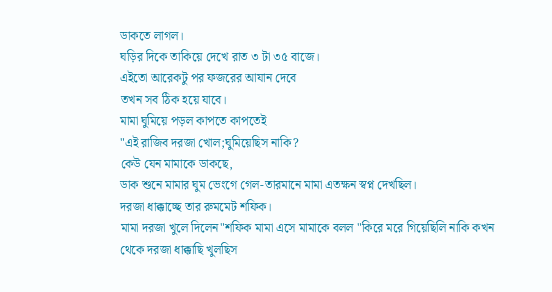ডাকতে লাগল।
ঘড়ির দিকে তাকিয়ে দেখে রাত ৩ টা ৩৫ বাজে।
এইতো আরেকটু পর ফজরের আযান দেবে
তখন সব ঠিক হয়ে যাবে।
মামা ঘুমিয়ে পড়ল কাপতে কাপতেই
"এই রাজিব দরজা খোল;ঘুমিয়েছিস নাকি?
কেউ যেন মামাকে ডাকছে,
ডাক শুনে মামার ঘুম ভেংগে গেল-তারমানে মামা এতক্ষন স্বপ্ন দেখছিল।
দরজা ধাক্কাচ্ছে তার রুমমেট শফিক।
মামা দরজা খুলে দিলেন"শফিক মামা এসে মামাকে বলল "কিরে মরে গিয়েছিলি নাকি কখন থেকে দরজা ধাক্কাছি খুলছিস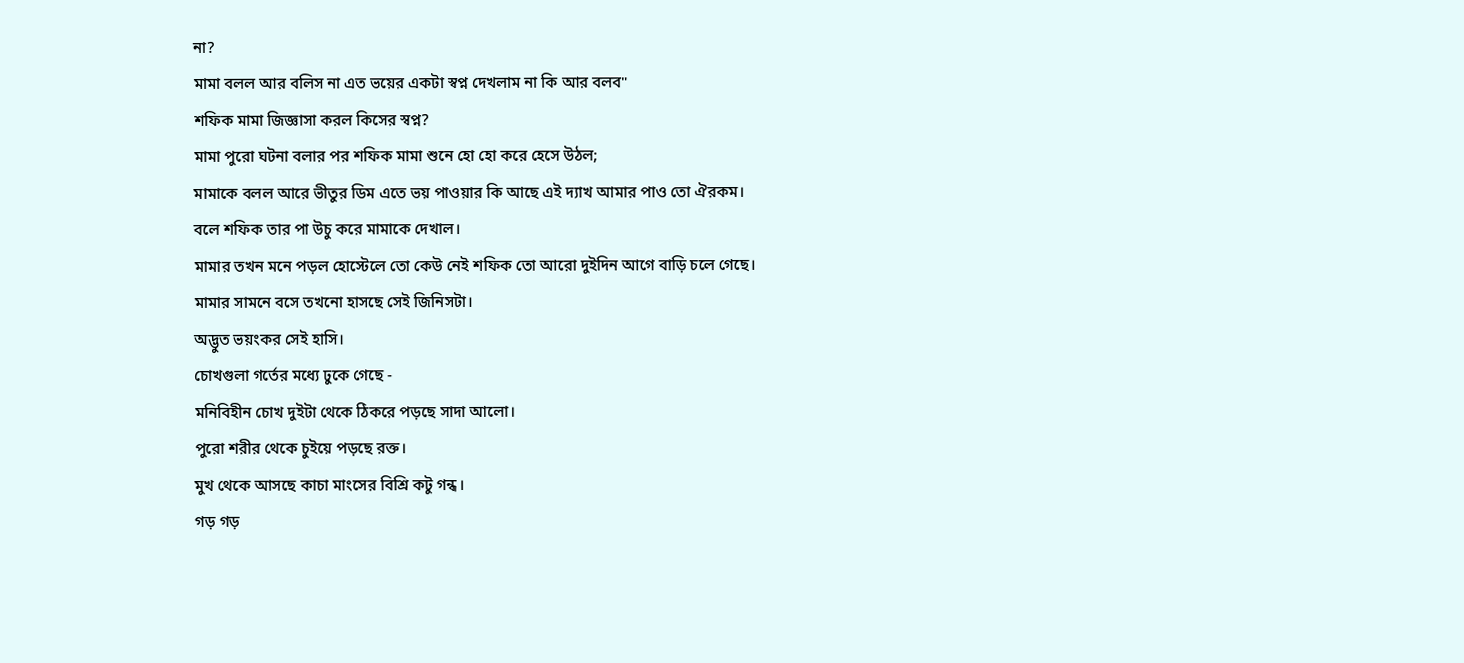না?
মামা বলল আর বলিস না এত ভয়ের একটা স্বপ্ন দেখলাম না কি আর বলব"
শফিক মামা জিজ্ঞাসা করল কিসের স্বপ্ন?
মামা পুরো ঘটনা বলার পর শফিক মামা শুনে হো হো করে হেসে উঠল;
মামাকে বলল আরে ভীতুর ডিম এতে ভয় পাওয়ার কি আছে এই দ্যাখ আমার পাও তো ঐরকম।
বলে শফিক তার পা উচু করে মামাকে দেখাল।
মামার তখন মনে পড়ল হোস্টেলে তো কেউ নেই শফিক তো আরো দুইদিন আগে বাড়ি চলে গেছে।
মামার সামনে বসে তখনো হাসছে সেই জিনিসটা।
অদ্ভুত ভয়ংকর সেই হাসি।
চোখগুলা গর্তের মধ্যে ঢুকে গেছে -
মনিবিহীন চোখ দুইটা থেকে ঠিকরে পড়ছে সাদা আলো।
পুরো শরীর থেকে চুইয়ে পড়ছে রক্ত।
মুখ থেকে আসছে কাচা মাংসের বিশ্রি কটু গন্ধ।
গড় গড়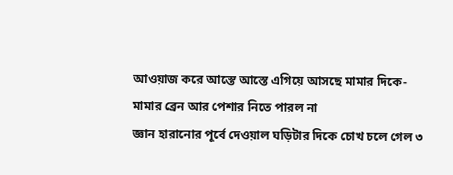আওয়াজ করে আস্তে আস্তে এগিয়ে আসছে মামার দিকে-
মামার ব্রেন আর পেশার নিতে পারল না
জ্ঞান হারানোর পূর্বে দেওয়াল ঘড়িটার দিকে চোখ চলে গেল ৩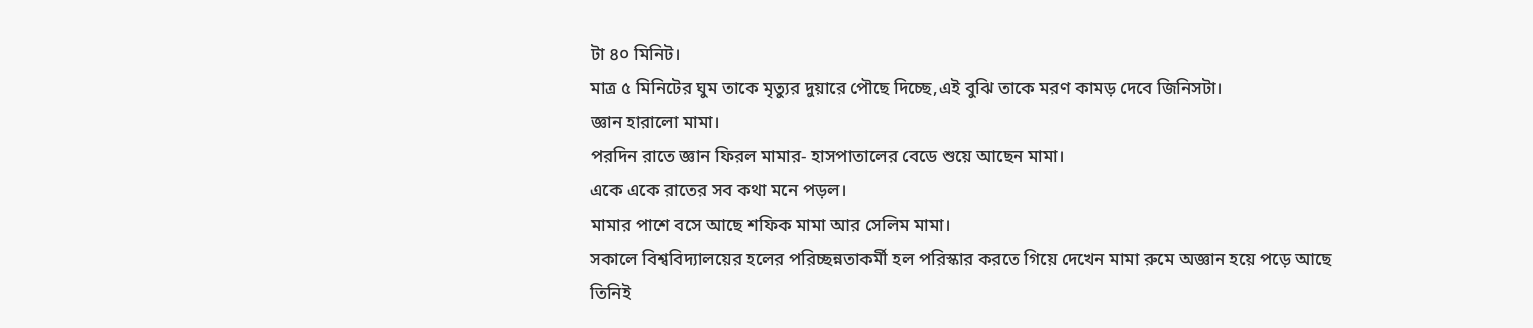টা ৪০ মিনিট।
মাত্র ৫ মিনিটের ঘুম তাকে মৃত্যুর দুয়ারে পৌছে দিচ্ছে,এই বুঝি তাকে মরণ কামড় দেবে জিনিসটা।
জ্ঞান হারালো মামা।
পরদিন রাতে জ্ঞান ফিরল মামার- হাসপাতালের বেডে শুয়ে আছেন মামা।
একে একে রাতের সব কথা মনে পড়ল।
মামার পাশে বসে আছে শফিক মামা আর সেলিম মামা।
সকালে বিশ্ববিদ্যালয়ের হলের পরিচ্ছন্নতাকর্মী হল পরিস্কার করতে গিয়ে দেখেন মামা রুমে অজ্ঞান হয়ে পড়ে আছে
তিনিই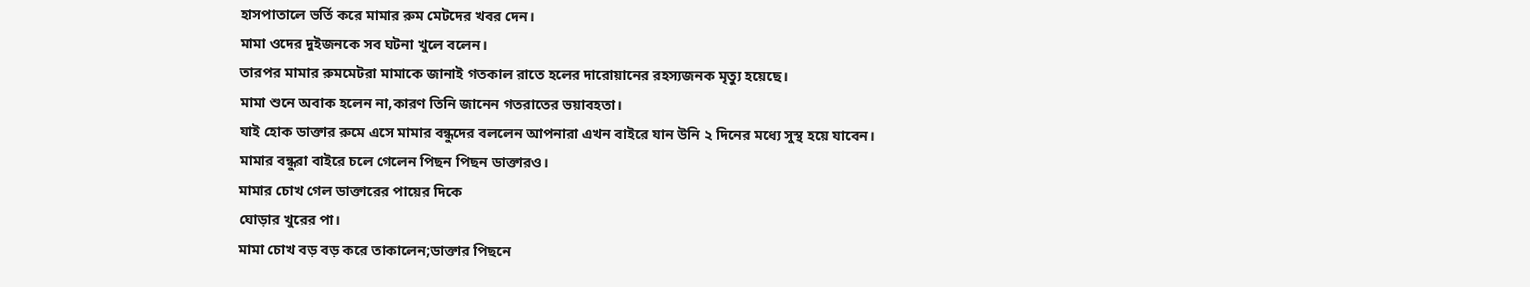হাসপাতালে ভর্তি করে মামার রুম মেটদের খবর দেন।
মামা ওদের দুইজনকে সব ঘটনা খুলে বলেন।
তারপর মামার রুমমেটরা মামাকে জানাই গতকাল রাতে হলের দারোয়ানের রহস্যজনক মৃত্যু হয়েছে।
মামা শুনে অবাক হলেন না,কারণ তিনি জানেন গতরাতের ভয়াবহতা।
যাই হোক ডাক্তার রুমে এসে মামার বন্ধুদের বললেন আপনারা এখন বাইরে যান উনি ২ দিনের মধ্যে সুস্থ হয়ে যাবেন।
মামার বন্ধুরা বাইরে চলে গেলেন পিছন পিছন ডাক্তারও।
মামার চোখ গেল ডাক্তারের পায়ের দিকে
ঘোড়ার খুরের পা।
মামা চোখ বড় বড় করে তাকালেন;ডাক্তার পিছনে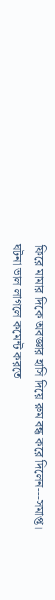ফিরে মামার দিকে অবজ্ঞার হাসি দিয়ে রুম বন্ধ করে দিলেন---সমাপ্ত।
ঘটনা ভাল লাগলে কমেন্ট করতে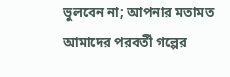ভুলবেন না; আপনার মতামত আমাদের পরবর্তী গল্পের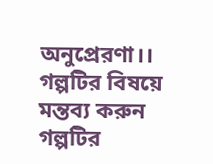অনুপ্রেরণা।।
গল্পটির বিষয়ে মন্তব্য করুন
গল্পটির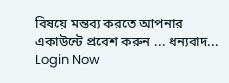বিষয়ে মন্তব্য করতে আপনার একাউন্টে প্রবেশ করুন ... ধন্যবাদ... Login Now